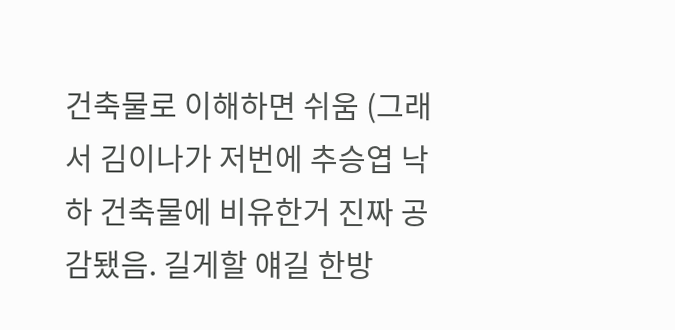건축물로 이해하면 쉬움 (그래서 김이나가 저번에 추승엽 낙하 건축물에 비유한거 진짜 공감됐음. 길게할 얘길 한방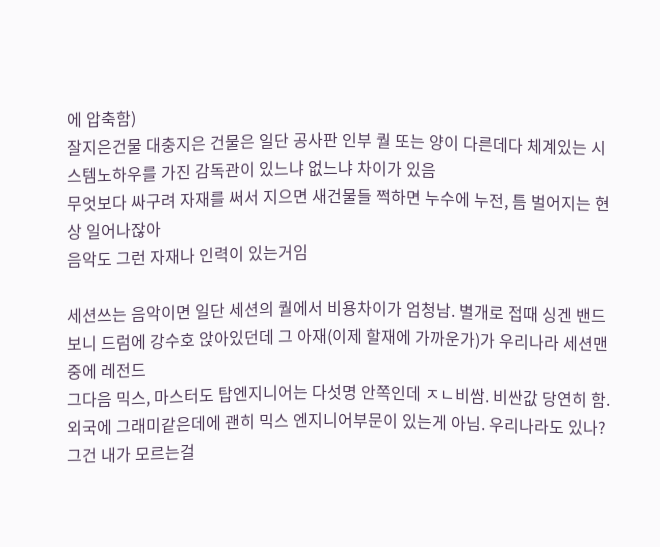에 압축함)
잘지은건물 대충지은 건물은 일단 공사판 인부 퀄 또는 양이 다른데다 체계있는 시스템노하우를 가진 감독관이 있느냐 없느냐 차이가 있음
무엇보다 싸구려 자재를 써서 지으면 새건물들 쩍하면 누수에 누전, 틈 벌어지는 현상 일어나잖아
음악도 그런 자재나 인력이 있는거임

세션쓰는 음악이면 일단 세션의 퀄에서 비용차이가 엄청남. 별개로 접때 싱겐 밴드보니 드럼에 강수호 앉아있던데 그 아재(이제 할재에 가까운가)가 우리나라 세션맨중에 레전드
그다음 믹스, 마스터도 탑엔지니어는 다섯명 안쪽인데 ㅈㄴ비쌈. 비싼값 당연히 함. 외국에 그래미같은데에 괜히 믹스 엔지니어부문이 있는게 아님. 우리나라도 있나? 그건 내가 모르는걸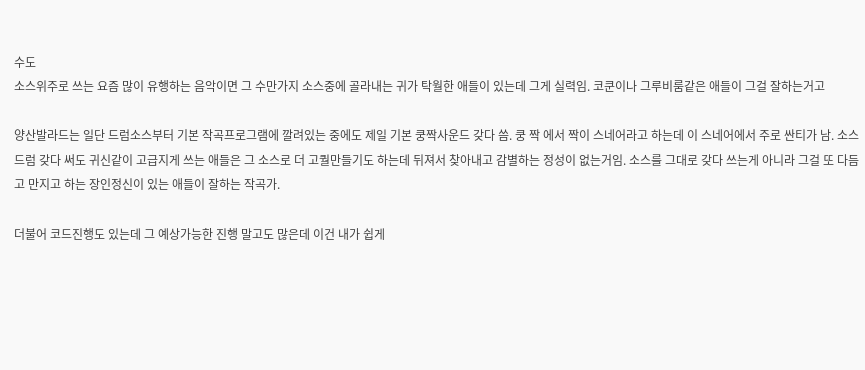수도
소스위주로 쓰는 요즘 많이 유행하는 음악이면 그 수만가지 소스중에 골라내는 귀가 탁월한 애들이 있는데 그게 실력임. 코쿤이나 그루비룸같은 애들이 그걸 잘하는거고

양산발라드는 일단 드럼소스부터 기본 작곡프로그램에 깔려있는 중에도 제일 기본 쿵짝사운드 갖다 씀. 쿵 짝 에서 짝이 스네어라고 하는데 이 스네어에서 주로 싼티가 남. 소스드럼 갖다 써도 귀신같이 고급지게 쓰는 애들은 그 소스로 더 고퀄만들기도 하는데 뒤져서 찾아내고 감별하는 정성이 없는거임. 소스를 그대로 갖다 쓰는게 아니라 그걸 또 다듬고 만지고 하는 장인정신이 있는 애들이 잘하는 작곡가.

더불어 코드진행도 있는데 그 예상가능한 진행 말고도 많은데 이건 내가 쉽게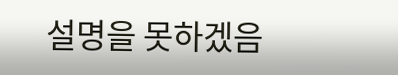설명을 못하겠음